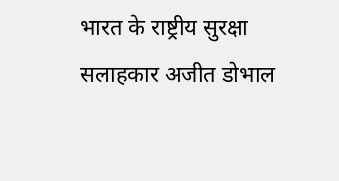भारत के राष्ट्रीय सुरक्षा सलाहकार अजीत डोभाल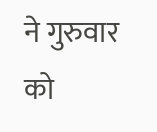ने गुरुवार को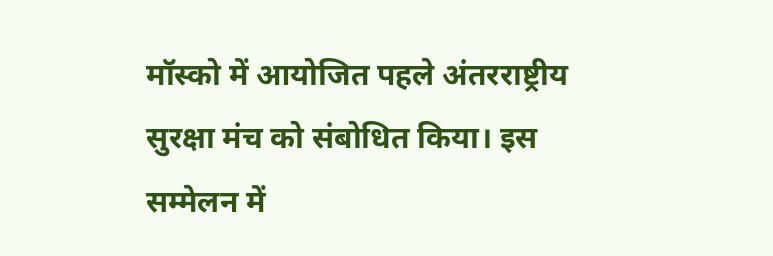मॉस्को में आयोजित पहले अंतरराष्ट्रीय सुरक्षा मंच को संबोधित किया। इस सम्मेलन में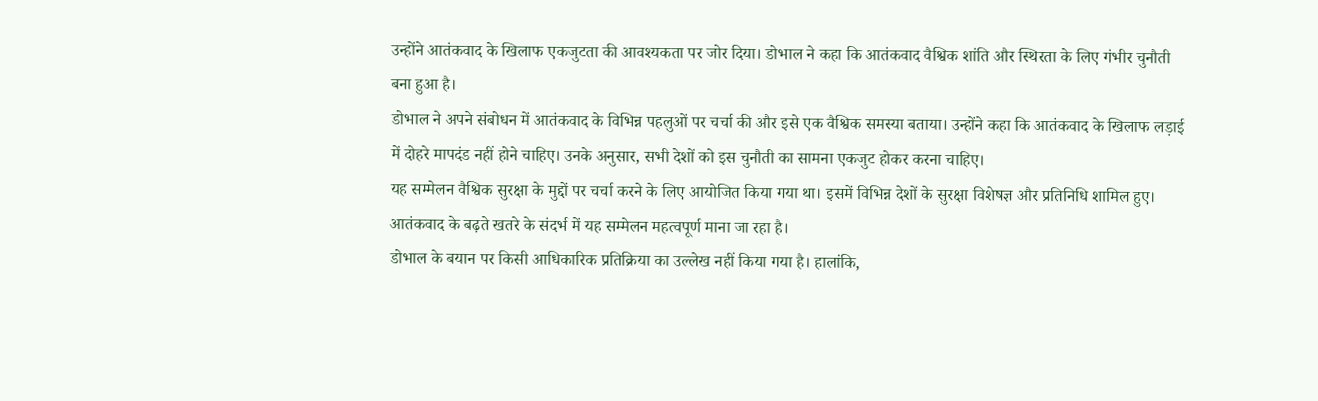उन्होंने आतंकवाद के खिलाफ एकजुटता की आवश्यकता पर जोर दिया। डोभाल ने कहा कि आतंकवाद वैश्विक शांति और स्थिरता के लिए गंभीर चुनौती बना हुआ है।
डोभाल ने अपने संबोधन में आतंकवाद के विभिन्न पहलुओं पर चर्चा की और इसे एक वैश्विक समस्या बताया। उन्होंने कहा कि आतंकवाद के खिलाफ लड़ाई में दोहरे मापदंड नहीं होने चाहिए। उनके अनुसार, सभी देशों को इस चुनौती का सामना एकजुट होकर करना चाहिए।
यह सम्मेलन वैश्विक सुरक्षा के मुद्दों पर चर्चा करने के लिए आयोजित किया गया था। इसमें विभिन्न देशों के सुरक्षा विशेषज्ञ और प्रतिनिधि शामिल हुए। आतंकवाद के बढ़ते खतरे के संदर्भ में यह सम्मेलन महत्वपूर्ण माना जा रहा है।
डोभाल के बयान पर किसी आधिकारिक प्रतिक्रिया का उल्लेख नहीं किया गया है। हालांकि,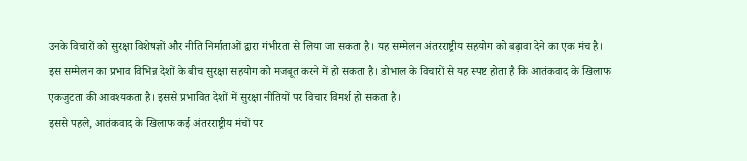उनके विचारों को सुरक्षा विशेषज्ञों और नीति निर्माताओं द्वारा गंभीरता से लिया जा सकता है। यह सम्मेलन अंतरराष्ट्रीय सहयोग को बढ़ावा देने का एक मंच है।
इस सम्मेलन का प्रभाव विभिन्न देशों के बीच सुरक्षा सहयोग को मजबूत करने में हो सकता है। डोभाल के विचारों से यह स्पष्ट होता है कि आतंकवाद के खिलाफ एकजुटता की आवश्यकता है। इससे प्रभावित देशों में सुरक्षा नीतियों पर विचार विमर्श हो सकता है।
इससे पहले, आतंकवाद के खिलाफ कई अंतरराष्ट्रीय मंचों पर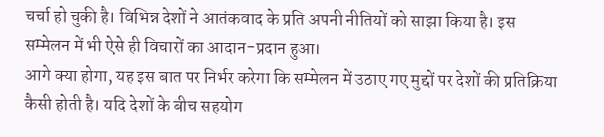चर्चा हो चुकी है। विभिन्न देशों ने आतंकवाद के प्रति अपनी नीतियों को साझा किया है। इस सम्मेलन में भी ऐसे ही विचारों का आदान-प्रदान हुआ।
आगे क्या होगा, यह इस बात पर निर्भर करेगा कि सम्मेलन में उठाए गए मुद्दों पर देशों की प्रतिक्रिया कैसी होती है। यदि देशों के बीच सहयोग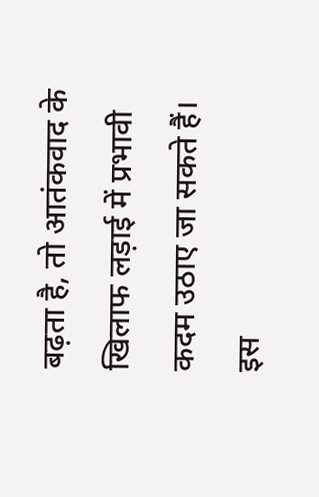बढ़ता है, तो आतंकवाद के खिलाफ लड़ाई में प्रभावी कदम उठाए जा सकते हैं।
इस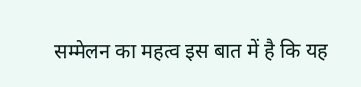सम्मेलन का महत्व इस बात में है कि यह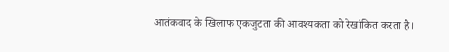आतंकवाद के खिलाफ एकजुटता की आवश्यकता को रेखांकित करता है।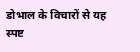डोभाल के विचारों से यह स्पष्ट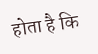होता है कि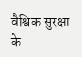वैश्विक सुरक्षा के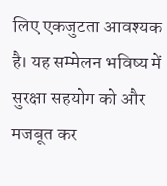लिए एकजुटता आवश्यक है। यह सम्मेलन भविष्य में सुरक्षा सहयोग को और मजबूत कर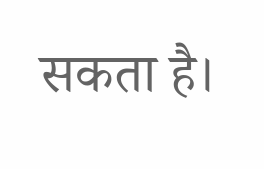सकता है।